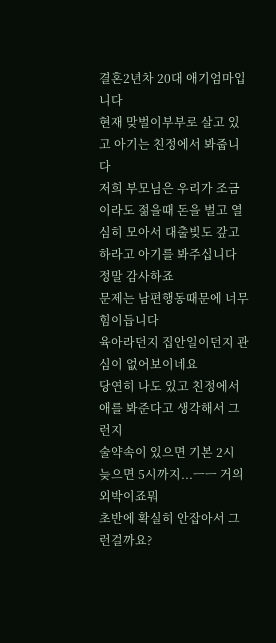결혼2년차 20대 애기엄마입니다
현재 맞벌이부부로 살고 있고 아기는 친정에서 봐줍니다
저희 부모님은 우리가 조금이라도 젊을때 돈을 벌고 열심히 모아서 대출빚도 갚고 하라고 아기를 봐주십니다 정말 감사하죠
문제는 남편행동때문에 너무 힘이듭니다
육아라던지 집안일이던지 관심이 없어보이네요
당연히 나도 있고 친정에서 애를 봐준다고 생각해서 그런지
술약속이 있으면 기본 2시
늦으면 5시까지...ㅡㅡ 거의 외박이죠뭐
초반에 확실히 안잡아서 그런걸까요?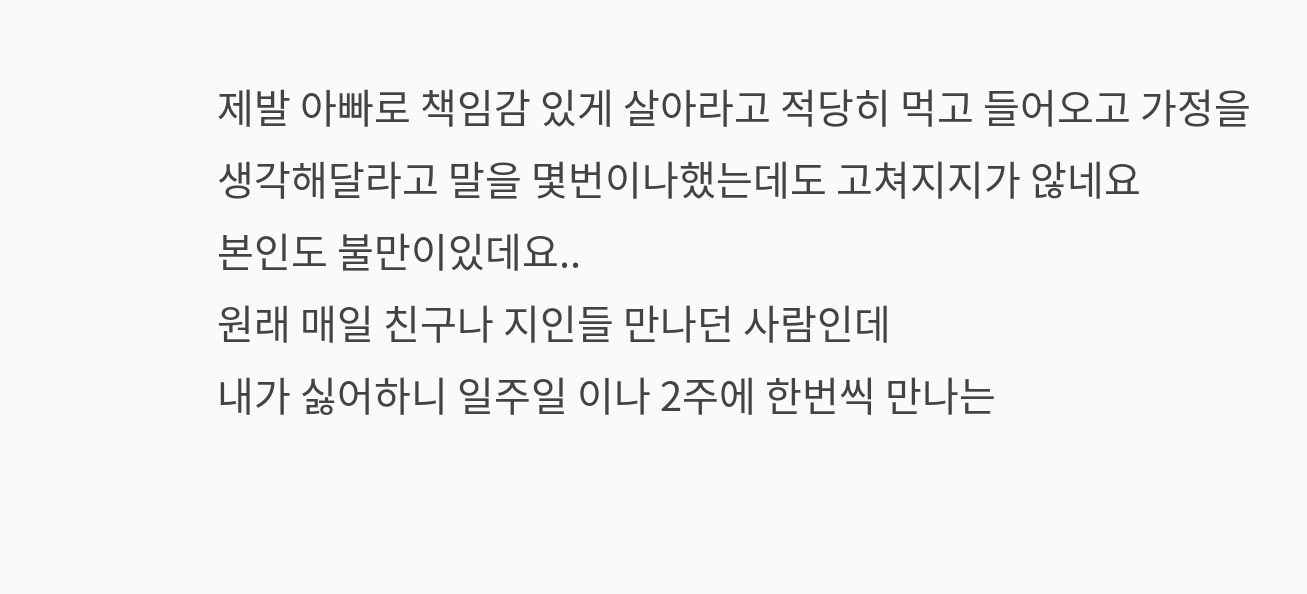제발 아빠로 책임감 있게 살아라고 적당히 먹고 들어오고 가정을 생각해달라고 말을 몇번이나했는데도 고쳐지지가 않네요
본인도 불만이있데요..
원래 매일 친구나 지인들 만나던 사람인데
내가 싫어하니 일주일 이나 2주에 한번씩 만나는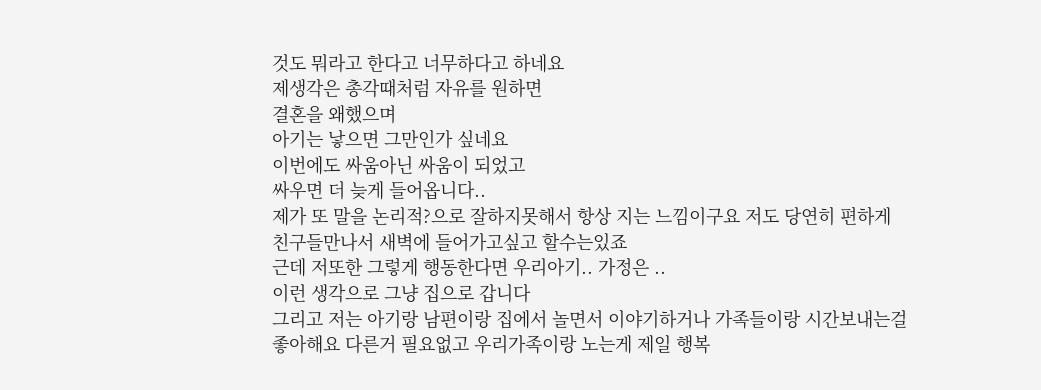것도 뭐라고 한다고 너무하다고 하네요
제생각은 총각때처럼 자유를 원하면
결혼을 왜했으며
아기는 낳으면 그만인가 싶네요
이번에도 싸움아닌 싸움이 되었고
싸우면 더 늦게 들어옵니다..
제가 또 말을 논리적?으로 잘하지못해서 항상 지는 느낌이구요 저도 당연히 편하게 친구들만나서 새벽에 들어가고싶고 할수는있죠
근데 저또한 그렇게 행동한다면 우리아기.. 가정은 ..
이런 생각으로 그냥 집으로 갑니다
그리고 저는 아기랑 남편이랑 집에서 놀면서 이야기하거나 가족들이랑 시간보내는걸 좋아해요 다른거 필요없고 우리가족이랑 노는게 제일 행복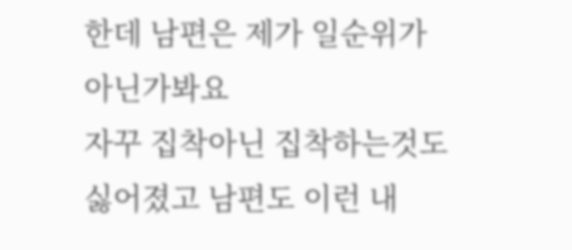한데 남편은 제가 일순위가 아닌가봐요
자꾸 집착아닌 집착하는것도 싫어졌고 남편도 이런 내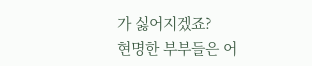가 싫어지겠죠?
현명한 부부들은 어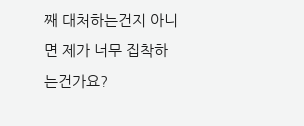째 대처하는건지 아니면 제가 너무 집착하는건가요?